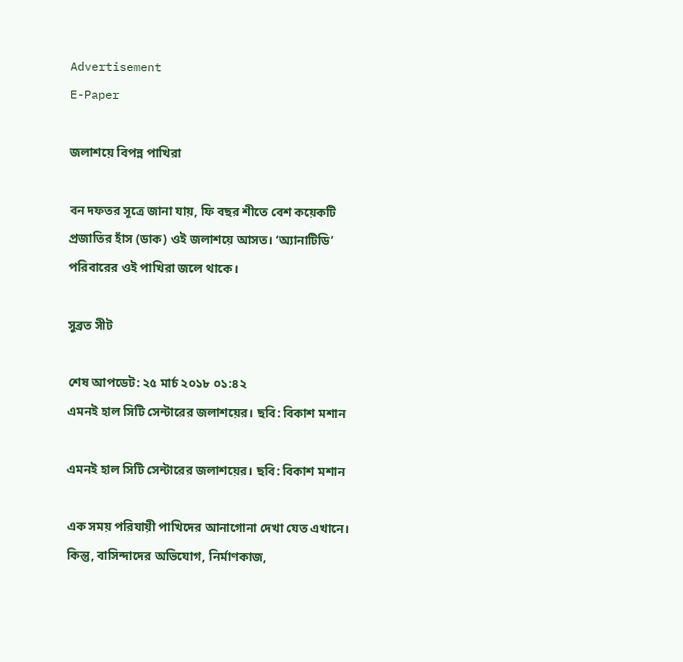Advertisement
E-Paper

জলাশয়ে বিপন্ন পাখিরা

বন দফতর সূত্রে জানা যায়, ফি বছর শীতে বেশ কয়েকটি প্রজাতির হাঁস (ডাক) ওই জলাশয়ে আসত। ‘অ্যানাটিডি’ পরিবারের ওই পাখিরা জলে থাকে।

সুব্রত সীট

শেষ আপডেট: ২৫ মার্চ ২০১৮ ০১:৪২
এমনই হাল সিটি সেন্টারের জলাশয়ের। ছবি: বিকাশ মশান

এমনই হাল সিটি সেন্টারের জলাশয়ের। ছবি: বিকাশ মশান

এক সময় পরিযায়ী পাখিদের আনাগোনা দেখা যেত এখানে। কিন্তু, বাসিন্দাদের অভিযোগ, নির্মাণকাজ,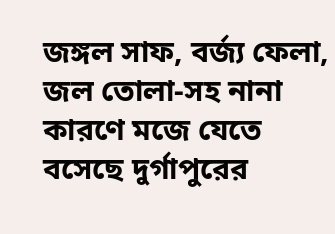জঙ্গল সাফ, বর্জ্য ফেলা, জল তোলা-সহ নানা কারণে মজে যেতে বসেছে দুর্গাপুরের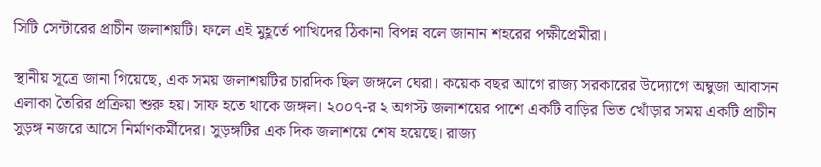সিটি সেন্টারের প্রাচীন জলাশয়টি। ফলে এই মুহূর্তে পাখিদের ঠিকানা বিপন্ন বলে জানান শহরের পক্ষীপ্রেমীরা।

স্থানীয় সূত্রে জানা গিয়েছে, এক সময় জলাশয়টির চারদিক ছিল জঙ্গলে ঘেরা। কয়েক বছর আগে রাজ্য সরকারের উদ্যোগে অম্বুজা আবাসন এলাকা তৈরির প্রক্রিয়া শুরু হয়। সাফ হতে থাকে জঙ্গল। ২০০৭-র ২ অগস্ট জলাশয়ের পাশে একটি বাড়ির ভিত খোঁড়ার সময় একটি প্রাচীন সুড়ঙ্গ নজরে আসে নির্মাণকর্মীদের। সুড়ঙ্গটির এক দিক জলাশয়ে শেষ হয়েছে। রাজ্য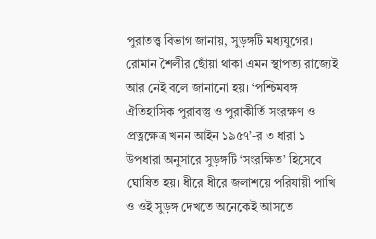পুরাতত্ত্ব বিভাগ জানায়, সুড়ঙ্গটি মধ্যযুগের। রোমান শৈলীর ছোঁয়া থাকা এমন স্থাপত্য রাজ্যেই আর নেই বলে জানানো হয়। ‘পশ্চিমবঙ্গ ঐতিহাসিক পুরাবস্তু ও পুরাকীর্তি সংরক্ষণ ও প্রত্নক্ষেত্র খনন আইন ১৯৫৭’-র ৩ ধারা ১ উপধারা অনুসারে সুড়ঙ্গটি ‘সংরক্ষিত’ হিসেবে ঘোষিত হয়। ধীরে ধীরে জলাশয়ে পরিযায়ী পাখি ও ওই সুড়ঙ্গ দেখতে অনেকেই আসতে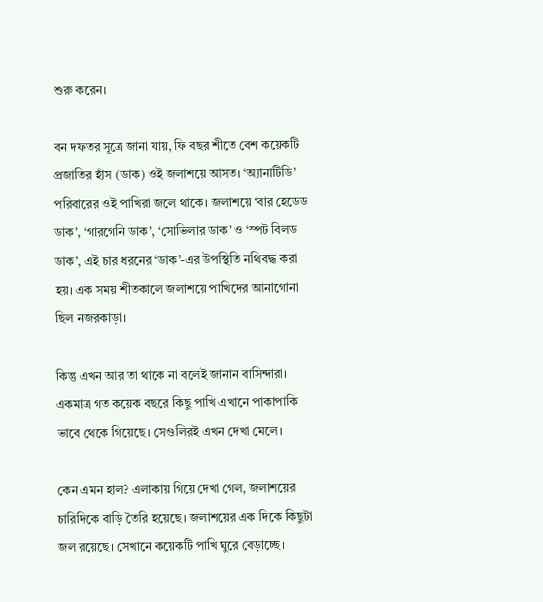শুরু করেন।

বন দফতর সূত্রে জানা যায়, ফি বছর শীতে বেশ কয়েকটি প্রজাতির হাঁস (ডাক) ওই জলাশয়ে আসত। ‘অ্যানাটিডি’ পরিবারের ওই পাখিরা জলে থাকে। জলাশয়ে ‘বার হেডেড ডাক’, ‘গারগেনি ডাক’, ‘সোভিলার ডাক’ ও ‘স্পট বিলড ডাক’, এই চার ধরনের ‘ডাক’-এর উপস্থিতি নথিবদ্ধ করা হয়। এক সময় শীতকালে জলাশয়ে পাখিদের আনাগোনা ছিল নজরকাড়া।

কিন্তু এখন আর তা থাকে না বলেই জানান বাসিন্দারা। একমাত্র গত কয়েক বছরে কিছু পাখি এখানে পাকাপাকি ভাবে থেকে গিয়েছে। সেগুলিরই এখন দেখা মেলে।

কেন এমন হাল? এলাকায় গিয়ে দেখা গেল, জলাশয়ের চারিদিকে বাড়ি তৈরি হয়েছে। জলাশয়ের এক দিকে কিছুটা জল রয়েছে। সেখানে কয়েকটি পাখি ঘুরে বেড়াচ্ছে।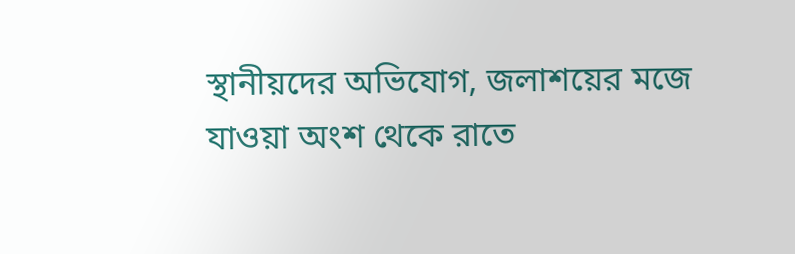স্থানীয়দের অভিযোগ, জলাশয়ের মজে যাওয়া অংশ থেকে রাতে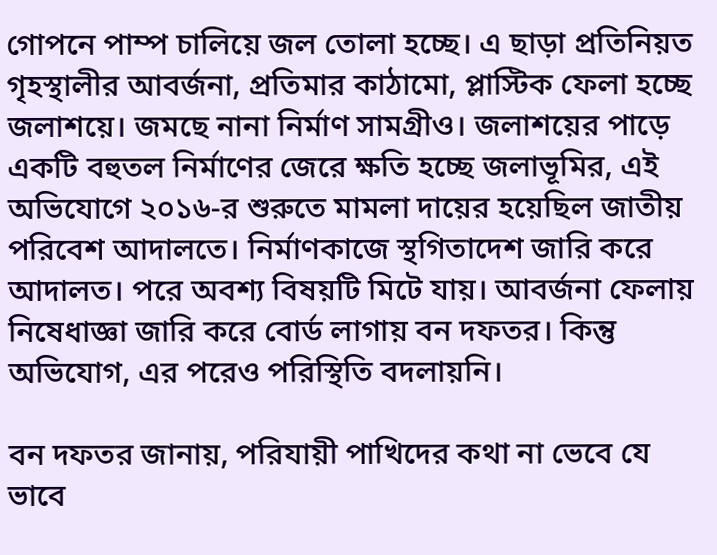গোপনে পাম্প চালিয়ে জল তোলা হচ্ছে। এ ছাড়া প্রতিনিয়ত গৃহস্থালীর আবর্জনা, প্রতিমার কাঠামো, প্লাস্টিক ফেলা হচ্ছে জলাশয়ে। জমছে নানা নির্মাণ সামগ্রীও। জলাশয়ের পাড়ে একটি বহুতল নির্মাণের জেরে ক্ষতি হচ্ছে জলাভূমির, এই অভিযোগে ২০১৬-র শুরুতে মামলা দায়ের হয়েছিল জাতীয় পরিবেশ আদালতে। নির্মাণকাজে স্থগিতাদেশ জারি করে আদালত। পরে অবশ্য বিষয়টি মিটে যায়। আবর্জনা ফেলায় নিষেধাজ্ঞা জারি করে বোর্ড লাগায় বন দফতর। কিন্তু অভিযোগ, এর পরেও পরিস্থিতি বদলায়নি।

বন দফতর জানায়, পরিযায়ী পাখিদের কথা না ভেবে যে ভাবে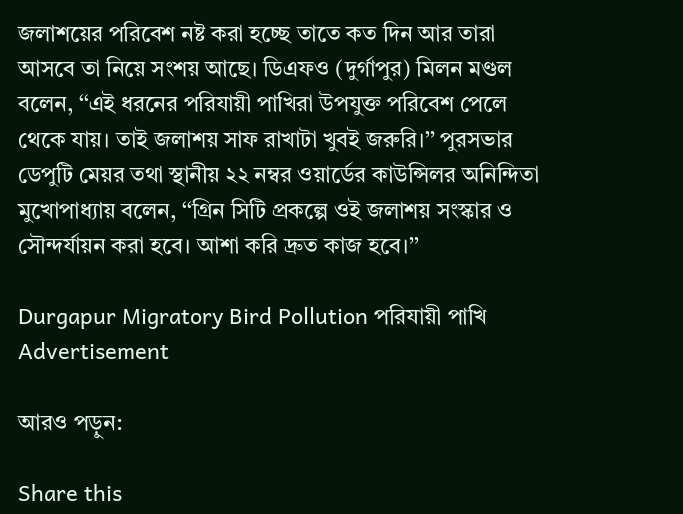জলাশয়ের পরিবেশ নষ্ট করা হচ্ছে তাতে কত দিন আর তারা আসবে তা নিয়ে সংশয় আছে। ডিএফও (দুর্গাপুর) মিলন মণ্ডল বলেন, ‘‘এই ধরনের পরিযায়ী পাখিরা উপযুক্ত পরিবেশ পেলে থেকে যায়। তাই জলাশয় সাফ রাখাটা খুবই জরুরি।’’ পুরসভার ডেপুটি মেয়র তথা স্থানীয় ২২ নম্বর ওয়ার্ডের কাউন্সিলর অনিন্দিতা মুখোপাধ্যায় বলেন, ‘‘গ্রিন সিটি প্রকল্পে ওই জলাশয় সংস্কার ও সৌন্দর্যায়ন করা হবে। আশা করি দ্রুত কাজ হবে।’’

Durgapur Migratory Bird Pollution পরিযায়ী পাখি
Advertisement

আরও পড়ুন:

Share this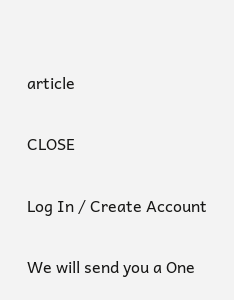article

CLOSE

Log In / Create Account

We will send you a One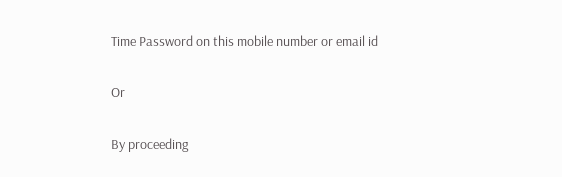Time Password on this mobile number or email id

Or

By proceeding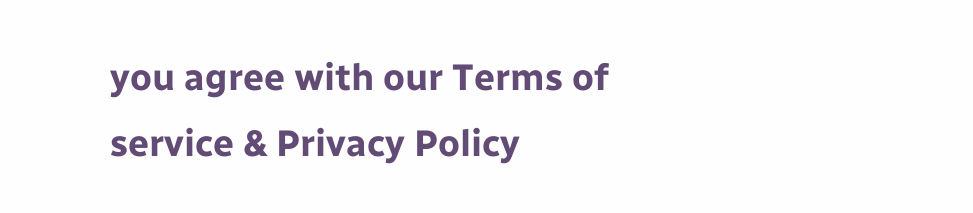you agree with our Terms of service & Privacy Policy